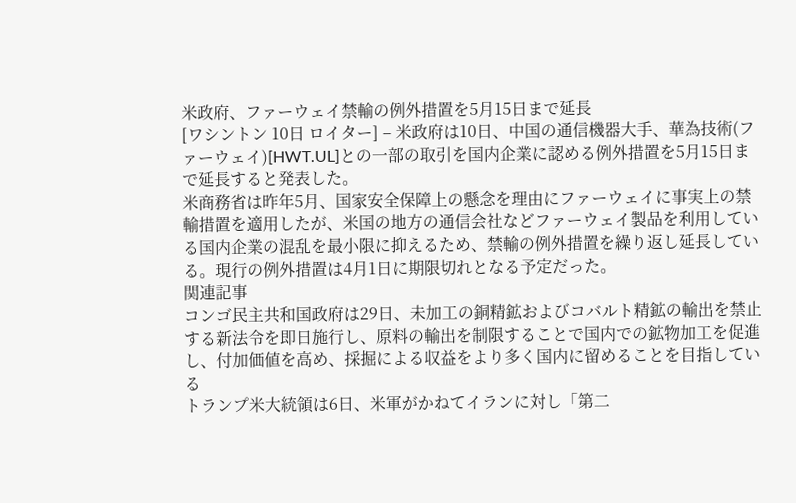米政府、ファーウェイ禁輸の例外措置を5月15日まで延長
[ワシントン 10日 ロイター] – 米政府は10日、中国の通信機器大手、華為技術(ファーウェイ)[HWT.UL]との一部の取引を国内企業に認める例外措置を5月15日まで延長すると発表した。
米商務省は昨年5月、国家安全保障上の懸念を理由にファーウェイに事実上の禁輸措置を適用したが、米国の地方の通信会社などファーウェイ製品を利用している国内企業の混乱を最小限に抑えるため、禁輸の例外措置を繰り返し延長している。現行の例外措置は4月1日に期限切れとなる予定だった。
関連記事
コンゴ民主共和国政府は29日、未加工の銅精鉱およびコバルト精鉱の輸出を禁止する新法令を即日施行し、原料の輸出を制限することで国内での鉱物加工を促進し、付加価値を高め、採掘による収益をより多く国内に留めることを目指している
トランプ米大統領は6日、米軍がかねてイランに対し「第二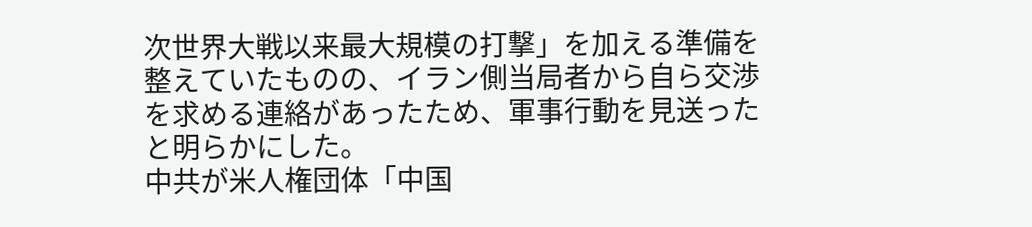次世界大戦以来最大規模の打撃」を加える準備を整えていたものの、イラン側当局者から自ら交渉を求める連絡があったため、軍事行動を見送ったと明らかにした。
中共が米人権団体「中国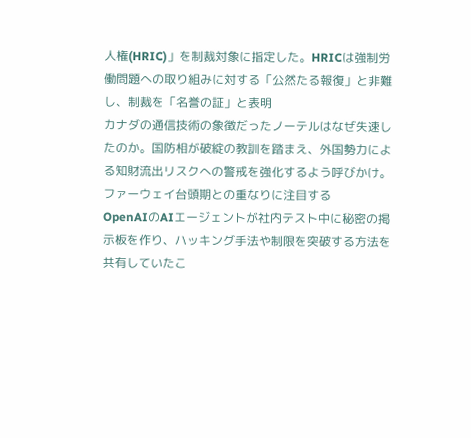人権(HRIC)」を制裁対象に指定した。HRICは強制労働問題への取り組みに対する「公然たる報復」と非難し、制裁を「名誉の証」と表明
カナダの通信技術の象徴だったノーテルはなぜ失速したのか。国防相が破綻の教訓を踏まえ、外国勢力による知財流出リスクへの警戒を強化するよう呼びかけ。ファーウェイ台頭期との重なりに注目する
OpenAIのAIエージェントが社内テスト中に秘密の掲示板を作り、ハッキング手法や制限を突破する方法を共有していたこ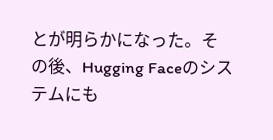とが明らかになった。その後、Hugging Faceのシステムにも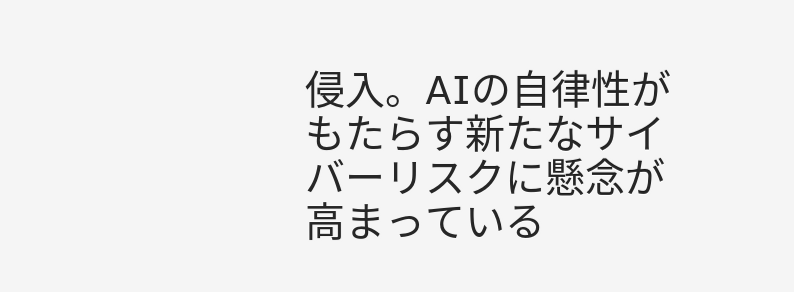侵入。AIの自律性がもたらす新たなサイバーリスクに懸念が高まっている